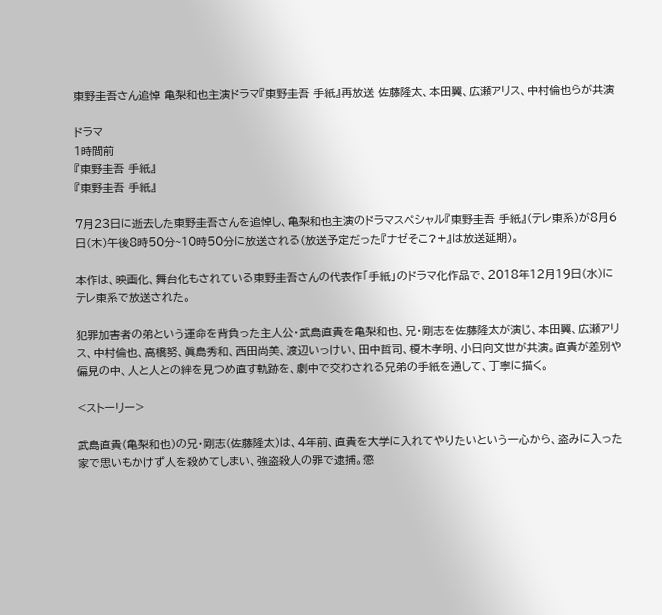東野圭吾さん追悼 亀梨和也主演ドラマ『東野圭吾 手紙』再放送 佐藤隆太、本田翼、広瀬アリス、中村倫也らが共演

ドラマ
1時間前
『東野圭吾 手紙』
『東野圭吾 手紙』

7月23日に逝去した東野圭吾さんを追悼し、亀梨和也主演のドラマスペシャル『東野圭吾 手紙』(テレ東系)が8月6日(木)午後8時50分~10時50分に放送される(放送予定だった『ナゼそこ?+』は放送延期)。

本作は、映画化、舞台化もされている東野圭吾さんの代表作「手紙」のドラマ化作品で、2018年12月19日(水)にテレ東系で放送された。

犯罪加害者の弟という運命を背負った主人公・武島直貴を亀梨和也、兄・剛志を佐藤隆太が演じ、本田翼、広瀬アリス、中村倫也、高橋努、眞島秀和、西田尚美、渡辺いっけい、田中哲司、榎木孝明、小日向文世が共演。直貴が差別や偏見の中、人と人との絆を見つめ直す軌跡を、劇中で交わされる兄弟の手紙を通して、丁寧に描く。

<ストーリー>

武島直貴(亀梨和也)の兄・剛志(佐藤隆太)は、4年前、直貴を大学に入れてやりたいという一心から、盗みに入った家で思いもかけず人を殺めてしまい、強盗殺人の罪で逮捕。懲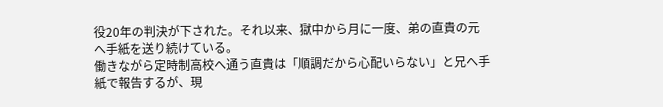役20年の判決が下された。それ以来、獄中から月に一度、弟の直貴の元へ手紙を送り続けている。
働きながら定時制高校へ通う直貴は「順調だから心配いらない」と兄へ手紙で報告するが、現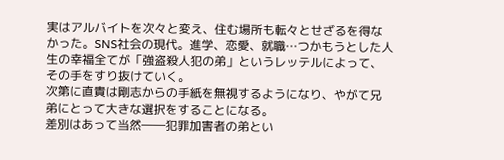実はアルバイトを次々と変え、住む場所も転々とせざるを得なかった。SNS社会の現代。進学、恋愛、就職…つかもうとした人生の幸福全てが「強盗殺人犯の弟」というレッテルによって、その手をすり抜けていく。
次第に直貴は剛志からの手紙を無視するようになり、やがて兄弟にとって大きな選択をすることになる。
差別はあって当然――犯罪加害者の弟とい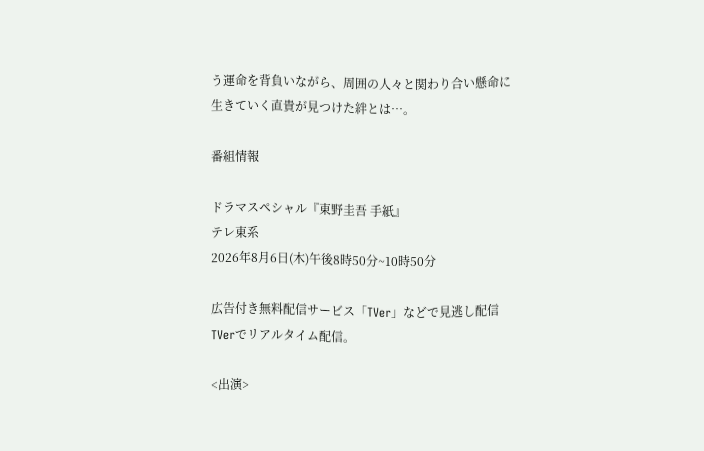う運命を背負いながら、周囲の人々と関わり合い懸命に生きていく直貴が見つけた絆とは…。

番組情報

ドラマスペシャル『東野圭吾 手紙』
テレ東系
2026年8月6日(木)午後8時50分~10時50分

広告付き無料配信サービス「TVer」などで見逃し配信
TVerでリアルタイム配信。

<出演>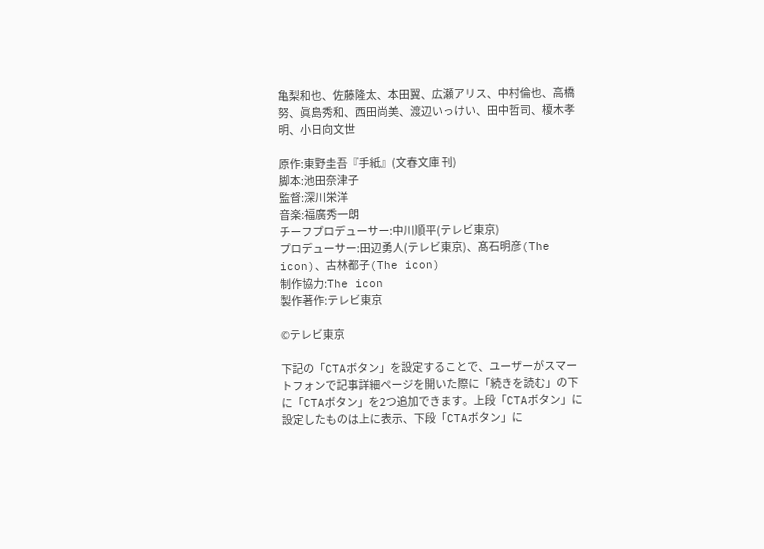亀梨和也、佐藤隆太、本田翼、広瀬アリス、中村倫也、高橋努、眞島秀和、西田尚美、渡辺いっけい、田中哲司、榎木孝明、小日向文世

原作:東野圭吾『手紙』(文春文庫 刊)
脚本:池田奈津子
監督:深川栄洋
音楽:福廣秀一朗
チーフプロデューサー:中川順平(テレビ東京)
プロデューサー:田辺勇人(テレビ東京)、髙石明彦(The icon)、古林都子(The icon)
制作協力:The icon
製作著作:テレビ東京

©テレビ東京

下記の「CTAボタン」を設定することで、ユーザーがスマートフォンで記事詳細ページを開いた際に「続きを読む」の下に「CTAボタン」を2つ追加できます。上段「CTAボタン」に設定したものは上に表示、下段「CTAボタン」に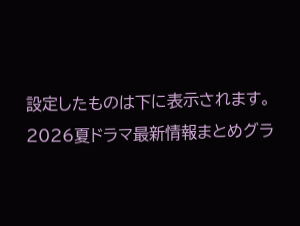設定したものは下に表示されます。
2026夏ドラマ最新情報まとめグラ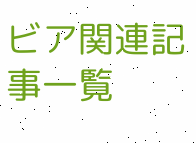ビア関連記事一覧